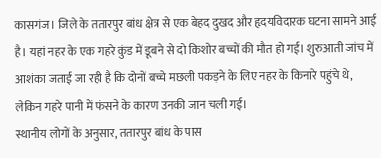कासगंज। जिले के ततारपुर बांध क्षेत्र से एक बेहद दुखद और हृदयविदारक घटना सामने आई है। यहां नहर के एक गहरे कुंड में डूबने से दो किशोर बच्चों की मौत हो गई। शुरुआती जांच में आशंका जताई जा रही है कि दोनों बच्चे मछली पकड़ने के लिए नहर के किनारे पहुंचे थे, लेकिन गहरे पानी में फंसने के कारण उनकी जान चली गई।
स्थानीय लोगों के अनुसार, ततारपुर बांध के पास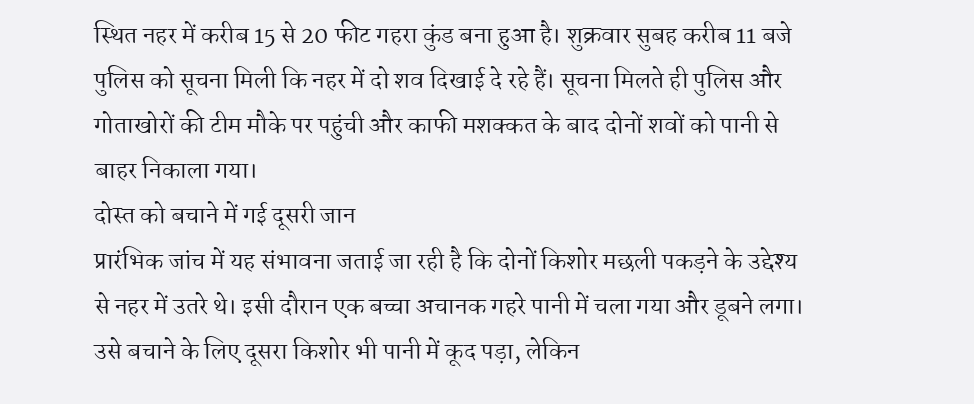स्थित नहर में करीब 15 से 20 फीट गहरा कुंड बना हुआ है। शुक्रवार सुबह करीब 11 बजे पुलिस को सूचना मिली कि नहर में दो शव दिखाई दे रहे हैं। सूचना मिलते ही पुलिस और गोताखोरों की टीम मौके पर पहुंची और काफी मशक्कत के बाद दोनों शवों को पानी से बाहर निकाला गया।
दोस्त को बचाने में गई दूसरी जान
प्रारंभिक जांच में यह संभावना जताई जा रही है कि दोनों किशोर मछली पकड़ने के उद्देश्य से नहर में उतरे थे। इसी दौरान एक बच्चा अचानक गहरे पानी में चला गया और डूबने लगा। उसे बचाने के लिए दूसरा किशोर भी पानी में कूद पड़ा, लेकिन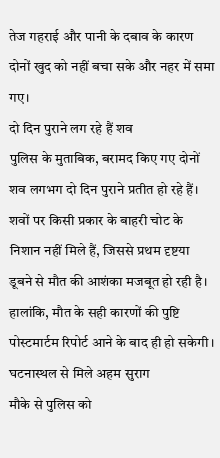तेज गहराई और पानी के दबाव के कारण दोनों खुद को नहीं बचा सके और नहर में समा गए।
दो दिन पुराने लग रहे हैं शव
पुलिस के मुताबिक, बरामद किए गए दोनों शव लगभग दो दिन पुराने प्रतीत हो रहे हैं। शवों पर किसी प्रकार के बाहरी चोट के निशान नहीं मिले हैं, जिससे प्रथम दृष्टया डूबने से मौत की आशंका मजबूत हो रही है। हालांकि, मौत के सही कारणों की पुष्टि पोस्टमार्टम रिपोर्ट आने के बाद ही हो सकेगी।
घटनास्थल से मिले अहम सुराग
मौके से पुलिस को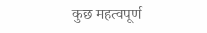कुछ महत्वपूर्ण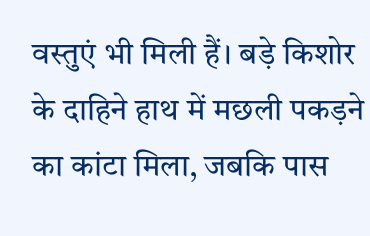वस्तुएं भी मिली हैं। बड़े किशोर के दाहिने हाथ में मछली पकड़ने का कांटा मिला, जबकि पास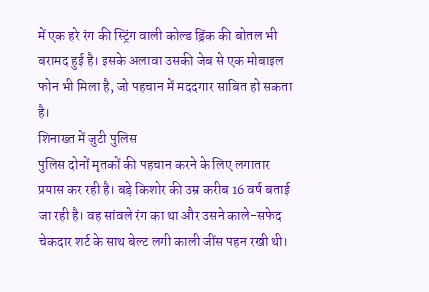में एक हरे रंग की स्ट्रिंग वाली कोल्ड ड्रिंक की बोतल भी बरामद हुई है। इसके अलावा उसकी जेब से एक मोबाइल फोन भी मिला है, जो पहचान में मददगार साबित हो सकता है।
शिनाख्त में जुटी पुलिस
पुलिस दोनों मृतकों की पहचान करने के लिए लगातार प्रयास कर रही है। बड़े किशोर की उम्र करीब 16 वर्ष बताई जा रही है। वह सांवले रंग का था और उसने काले-सफेद चेकदार शर्ट के साथ बेल्ट लगी काली जींस पहन रखी थी।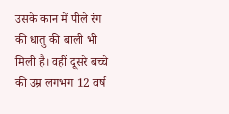उसके कान में पीले रंग की धातु की बाली भी मिली है। वहीं दूसरे बच्चे की उम्र लगभग 12 वर्ष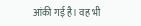आंकी गई है। वह भी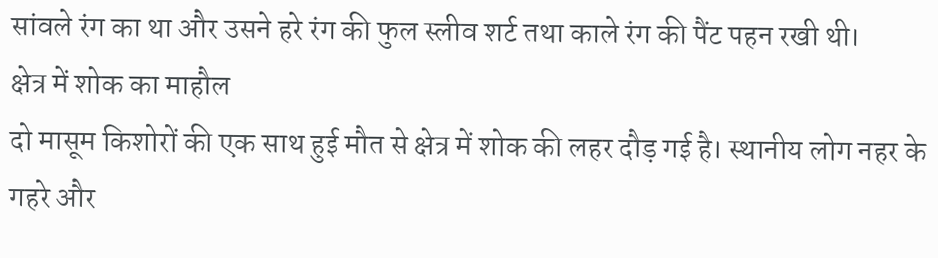सांवले रंग का था और उसने हरे रंग की फुल स्लीव शर्ट तथा काले रंग की पैंट पहन रखी थी।
क्षेत्र में शोक का माहौल
दो मासूम किशोरों की एक साथ हुई मौत से क्षेत्र में शोक की लहर दौड़ गई है। स्थानीय लोग नहर के गहरे और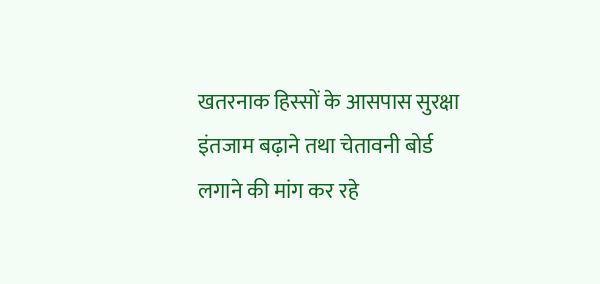खतरनाक हिस्सों के आसपास सुरक्षा इंतजाम बढ़ाने तथा चेतावनी बोर्ड लगाने की मांग कर रहे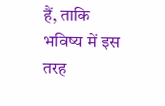हैं, ताकि भविष्य में इस तरह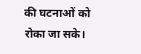की घटनाओं को रोका जा सके।